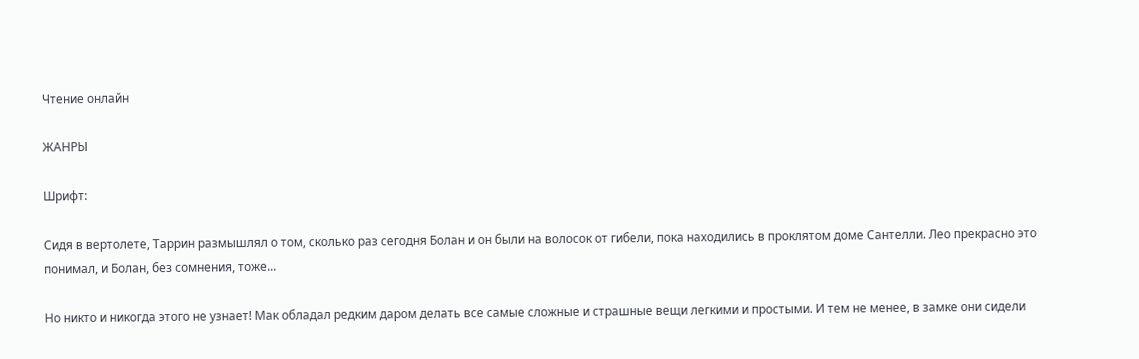Чтение онлайн

ЖАНРЫ

Шрифт:

Сидя в вертолете, Таррин размышлял о том, сколько раз сегодня Болан и он были на волосок от гибели, пока находились в проклятом доме Сантелли. Лео прекрасно это понимал, и Болан, без сомнения, тоже...

Но никто и никогда этого не узнает! Мак обладал редким даром делать все самые сложные и страшные вещи легкими и простыми. И тем не менее, в замке они сидели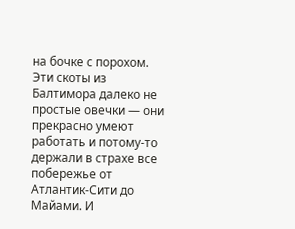на бочке с порохом. Эти скоты из Балтимора далеко не простые овечки — они прекрасно умеют работать и потому-то держали в страхе все побережье от Атлантик-Сити до Майами. И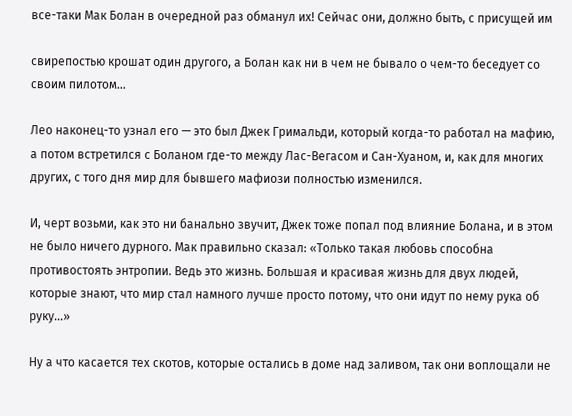все-таки Мак Болан в очередной раз обманул их! Сейчас они, должно быть, с присущей им

свирепостью крошат один другого, а Болан как ни в чем не бывало о чем-то беседует со своим пилотом...

Лео наконец-то узнал его — это был Джек Гримальди, который когда-то работал на мафию, а потом встретился с Боланом где-то между Лас-Вегасом и Сан-Хуаном, и, как для многих других, с того дня мир для бывшего мафиози полностью изменился.

И, черт возьми, как это ни банально звучит, Джек тоже попал под влияние Болана, и в этом не было ничего дурного. Мак правильно сказал: «Только такая любовь способна противостоять энтропии. Ведь это жизнь. Большая и красивая жизнь для двух людей, которые знают, что мир стал намного лучше просто потому, что они идут по нему рука об руку...»

Ну а что касается тех скотов, которые остались в доме над заливом, так они воплощали не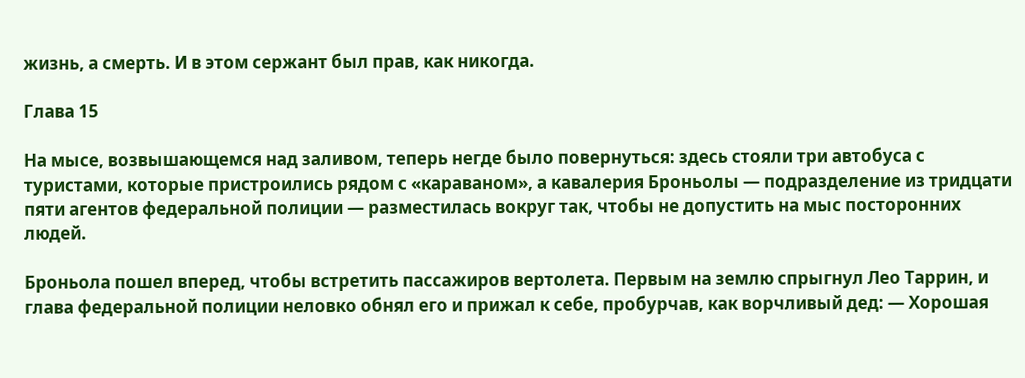жизнь, а смерть. И в этом сержант был прав, как никогда.

Глава 15

На мысе, возвышающемся над заливом, теперь негде было повернуться: здесь стояли три автобуса с туристами, которые пристроились рядом с «караваном», а кавалерия Броньолы — подразделение из тридцати пяти агентов федеральной полиции — разместилась вокруг так, чтобы не допустить на мыс посторонних людей.

Броньола пошел вперед, чтобы встретить пассажиров вертолета. Первым на землю спрыгнул Лео Таррин, и глава федеральной полиции неловко обнял его и прижал к себе, пробурчав, как ворчливый дед: — Хорошая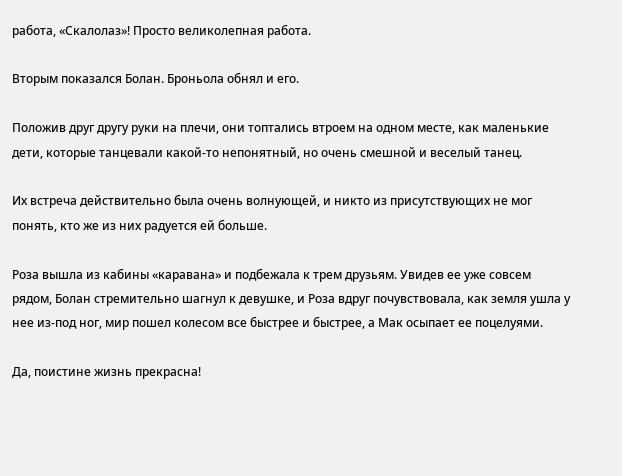работа, «Скалолаз»! Просто великолепная работа.

Вторым показался Болан. Броньола обнял и его.

Положив друг другу руки на плечи, они топтались втроем на одном месте, как маленькие дети, которые танцевали какой-то непонятный, но очень смешной и веселый танец.

Их встреча действительно была очень волнующей, и никто из присутствующих не мог понять, кто же из них радуется ей больше.

Роза вышла из кабины «каравана» и подбежала к трем друзьям. Увидев ее уже совсем рядом, Болан стремительно шагнул к девушке, и Роза вдруг почувствовала, как земля ушла у нее из-под ног, мир пошел колесом все быстрее и быстрее, а Мак осыпает ее поцелуями.

Да, поистине жизнь прекрасна!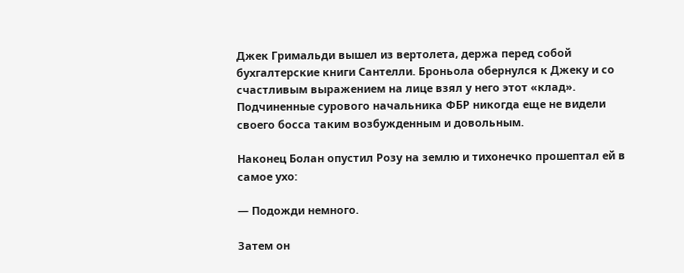Джек Гримальди вышел из вертолета, держа перед собой бухгалтерские книги Сантелли. Броньола обернулся к Джеку и со счастливым выражением на лице взял у него этот «клад». Подчиненные сурового начальника ФБР никогда еще не видели своего босса таким возбужденным и довольным.

Наконец Болан опустил Розу на землю и тихонечко прошептал ей в самое ухо:

— Подожди немного.

Затем он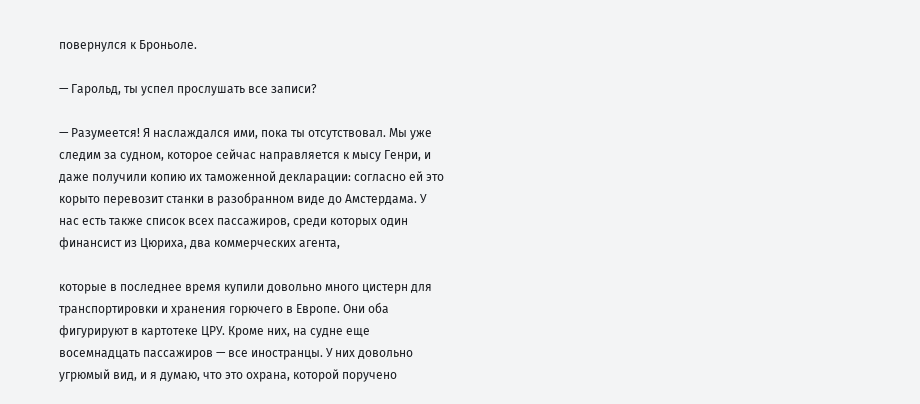повернулся к Броньоле.

— Гарольд, ты успел прослушать все записи?

— Разумеется! Я наслаждался ими, пока ты отсутствовал. Мы уже следим за судном, которое сейчас направляется к мысу Генри, и даже получили копию их таможенной декларации: согласно ей это корыто перевозит станки в разобранном виде до Амстердама. У нас есть также список всех пассажиров, среди которых один финансист из Цюриха, два коммерческих агента,

которые в последнее время купили довольно много цистерн для транспортировки и хранения горючего в Европе. Они оба фигурируют в картотеке ЦРУ. Кроме них, на судне еще восемнадцать пассажиров — все иностранцы. У них довольно угрюмый вид, и я думаю, что это охрана, которой поручено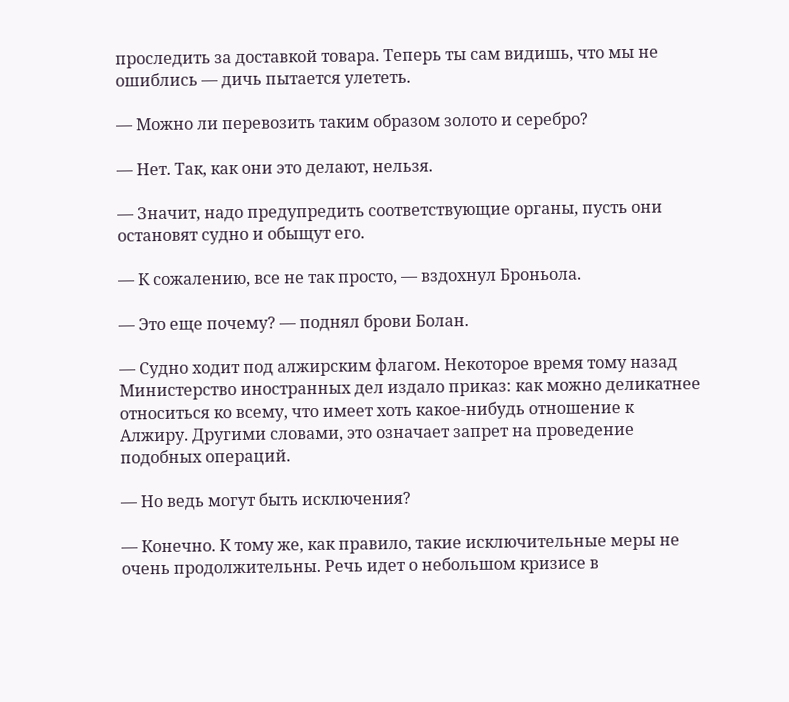проследить за доставкой товара. Теперь ты сам видишь, что мы не ошиблись — дичь пытается улететь.

— Можно ли перевозить таким образом золото и серебро?

— Нет. Так, как они это делают, нельзя.

— Значит, надо предупредить соответствующие органы, пусть они остановят судно и обыщут его.

— К сожалению, все не так просто, — вздохнул Броньола.

— Это еще почему? — поднял брови Болан.

— Судно ходит под алжирским флагом. Некоторое время тому назад Министерство иностранных дел издало приказ: как можно деликатнее относиться ко всему, что имеет хоть какое-нибудь отношение к Алжиру. Другими словами, это означает запрет на проведение подобных операций.

— Но ведь могут быть исключения?

— Конечно. К тому же, как правило, такие исключительные меры не очень продолжительны. Речь идет о небольшом кризисе в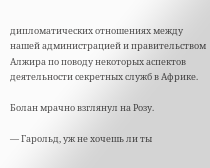дипломатических отношениях между нашей администрацией и правительством Алжира по поводу некоторых аспектов деятельности секретных служб в Африке.

Болан мрачно взглянул на Розу.

— Гарольд, уж не хочешь ли ты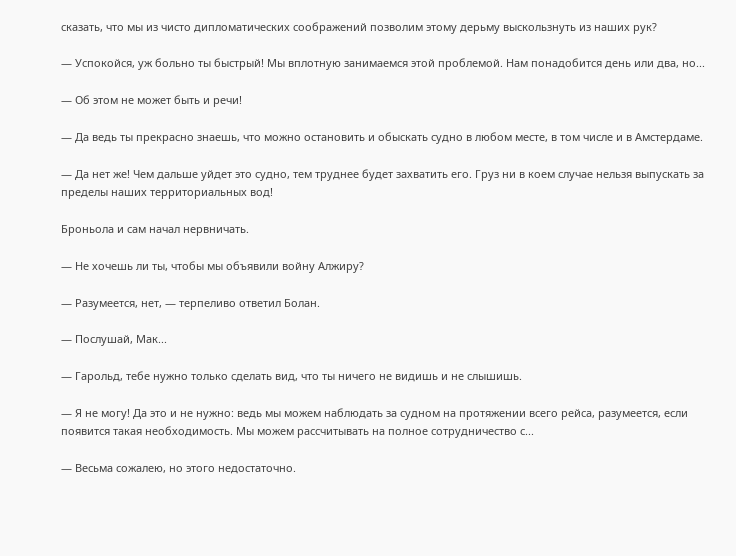сказать, что мы из чисто дипломатических соображений позволим этому дерьму выскользнуть из наших рук?

— Успокойся, уж больно ты быстрый! Мы вплотную занимаемся этой проблемой. Нам понадобится день или два, но...

— Об этом не может быть и речи!

— Да ведь ты прекрасно знаешь, что можно остановить и обыскать судно в любом месте, в том числе и в Амстердаме.

— Да нет же! Чем дальше уйдет это судно, тем труднее будет захватить его. Груз ни в коем случае нельзя выпускать за пределы наших территориальных вод!

Броньола и сам начал нервничать.

— Не хочешь ли ты, чтобы мы объявили войну Алжиру?

— Разумеется, нет, — терпеливо ответил Болан.

— Послушай, Мак...

— Гарольд, тебе нужно только сделать вид, что ты ничего не видишь и не слышишь.

— Я не могу! Да это и не нужно: ведь мы можем наблюдать за судном на протяжении всего рейса, разумеется, если появится такая необходимость. Мы можем рассчитывать на полное сотрудничество с...

— Весьма сожалею, но этого недостаточно.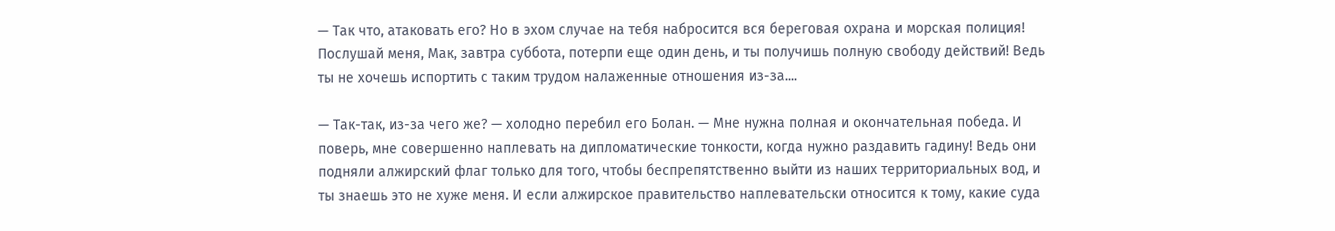— Так что, атаковать его? Но в эхом случае на тебя набросится вся береговая охрана и морская полиция! Послушай меня, Мак, завтра суббота, потерпи еще один день, и ты получишь полную свободу действий! Ведь ты не хочешь испортить с таким трудом налаженные отношения из-за....

— Так-так, из-за чего же? — холодно перебил его Болан. — Мне нужна полная и окончательная победа. И поверь, мне совершенно наплевать на дипломатические тонкости, когда нужно раздавить гадину! Ведь они подняли алжирский флаг только для того, чтобы беспрепятственно выйти из наших территориальных вод, и ты знаешь это не хуже меня. И если алжирское правительство наплевательски относится к тому, какие суда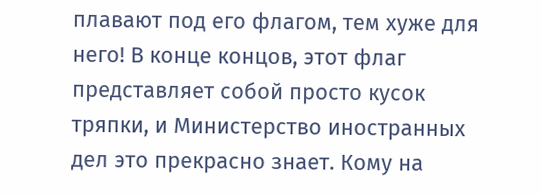плавают под его флагом, тем хуже для него! В конце концов, этот флаг представляет собой просто кусок тряпки, и Министерство иностранных дел это прекрасно знает. Кому на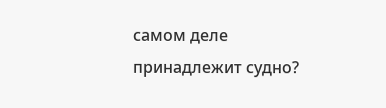самом деле принадлежит судно?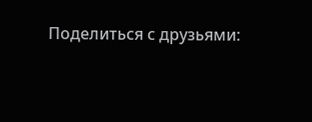Поделиться с друзьями: